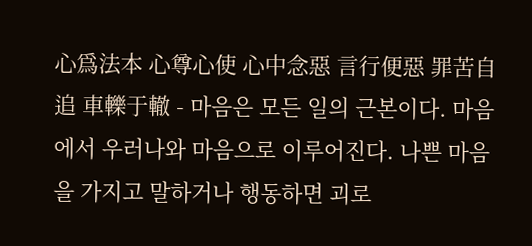心爲法本 心尊心使 心中念惡 言行便惡 罪苦自追 車轢于轍 - 마음은 모든 일의 근본이다. 마음에서 우러나와 마음으로 이루어진다. 나쁜 마음을 가지고 말하거나 행동하면 괴로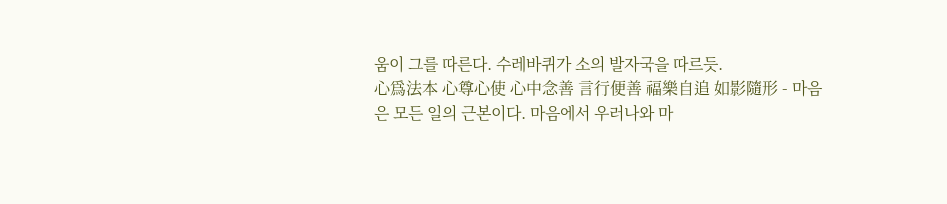움이 그를 따른다. 수레바퀴가 소의 발자국을 따르듯.
心爲法本 心尊心使 心中念善 言行便善 福樂自追 如影隨形 - 마음은 모든 일의 근본이다. 마음에서 우러나와 마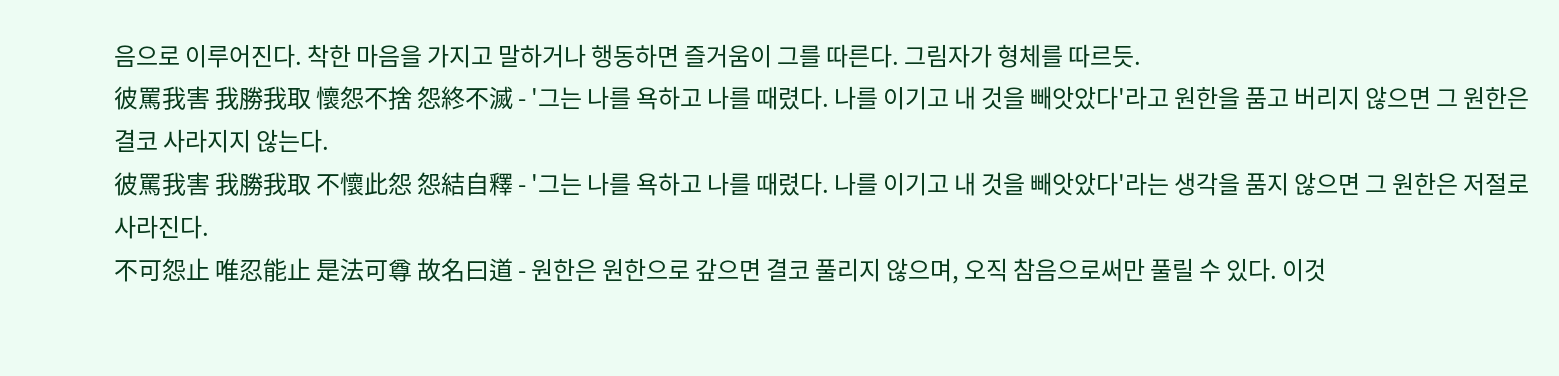음으로 이루어진다. 착한 마음을 가지고 말하거나 행동하면 즐거움이 그를 따른다. 그림자가 형체를 따르듯.
彼罵我害 我勝我取 懷怨不捨 怨終不滅 - '그는 나를 욕하고 나를 때렸다. 나를 이기고 내 것을 빼앗았다'라고 원한을 품고 버리지 않으면 그 원한은 결코 사라지지 않는다.
彼罵我害 我勝我取 不懷此怨 怨結自釋 - '그는 나를 욕하고 나를 때렸다. 나를 이기고 내 것을 빼앗았다'라는 생각을 품지 않으면 그 원한은 저절로 사라진다.
不可怨止 唯忍能止 是法可尊 故名曰道 - 원한은 원한으로 갚으면 결코 풀리지 않으며, 오직 참음으로써만 풀릴 수 있다. 이것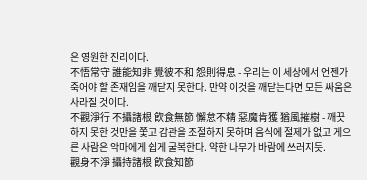은 영원한 진리이다.
不悟常守 誰能知非 覺彼不和 怨則得息 - 우리는 이 세상에서 언젠가 죽어야 할 존재임을 깨닫지 못한다. 만약 이것을 깨닫는다면 모든 싸움은 사라질 것이다.
不觀淨行 不攝諸根 飮食無節 懈怠不精 惡魔肯獲 猶風摧樹 - 깨끗하지 못한 것만을 쫓고 감관을 조절하지 못하며 음식에 절제가 없고 게으른 사람은 악마에게 쉽게 굴복한다. 약한 나무가 바람에 쓰러지듯.
觀身不淨 攝持諸根 飮食知節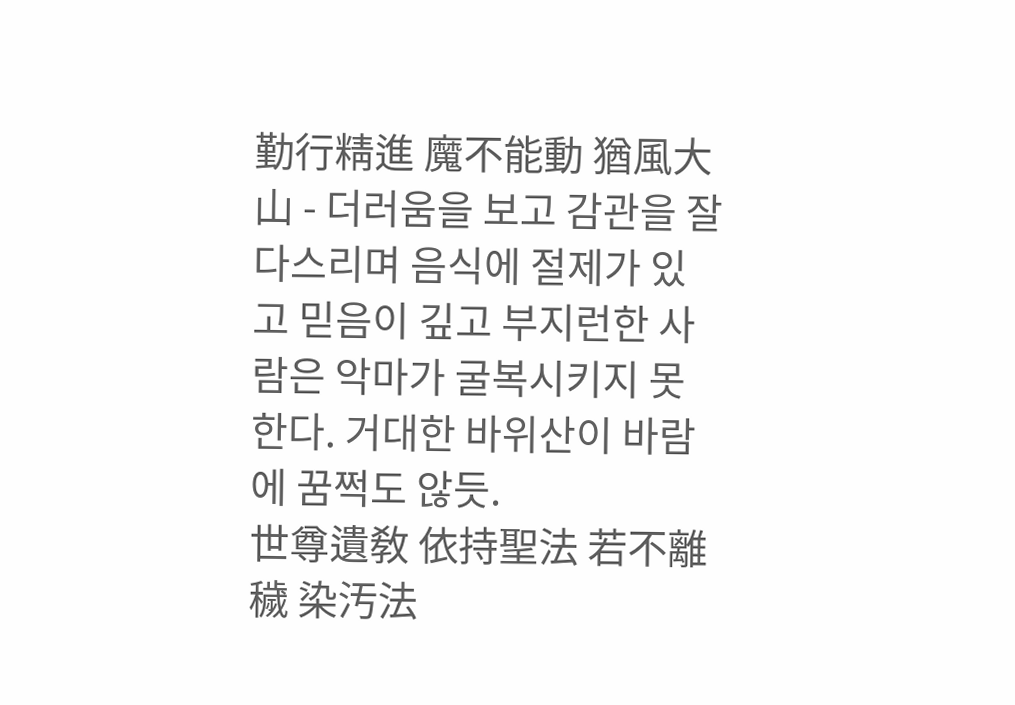勤行精進 魔不能動 猶風大山 - 더러움을 보고 감관을 잘 다스리며 음식에 절제가 있고 믿음이 깊고 부지런한 사람은 악마가 굴복시키지 못한다. 거대한 바위산이 바람에 꿈쩍도 않듯.
世尊遺敎 依持聖法 若不離穢 染汚法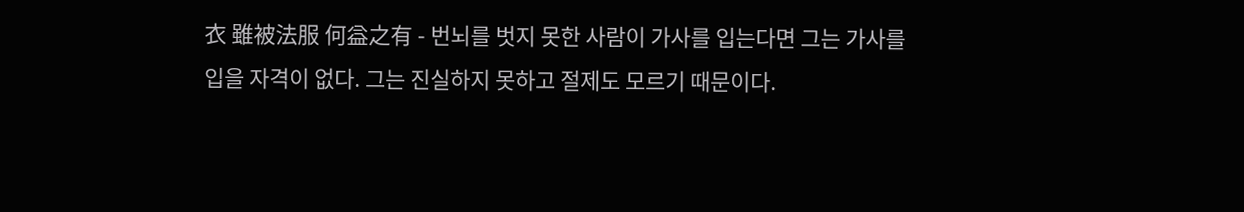衣 雖被法服 何益之有 - 번뇌를 벗지 못한 사람이 가사를 입는다면 그는 가사를 입을 자격이 없다. 그는 진실하지 못하고 절제도 모르기 때문이다.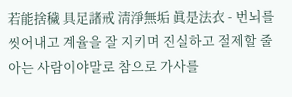若能捨穢 具足諸戒 淸淨無垢 眞是法衣 - 번뇌를 씻어내고 계율을 잘 지키며 진실하고 절제할 줄 아는 사람이야말로 참으로 가사를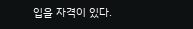입을 자격이 있다.